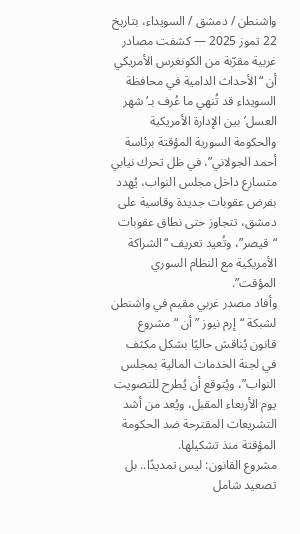واشنطن / دمشق / السويداء، بتاريخ 22 تموز 2025 — كشفت مصادر غربية مقرّبة من الكونغرس الأمريكي أن “الأحداث الدامية في محافظة السويداء قد تُنهي ما عُرف بـ‘شهر العسل’ بين الإدارة الأمريكية والحكومة السورية المؤقتة برئاسة أحمد الجولاني”، في ظل تحرك نيابي متسارع داخل مجلس النواب، يُهدد بفرض عقوبات جديدة وقاسية على دمشق، تتجاوز حتى نطاق عقوبات “قيصر”، وتُعيد تعريف “الشراكة الأمريكية مع النظام السوري المؤقت”.
وأفاد مصدر غربي مقيم في واشنطن لشبكة “إرم نيوز ” أن “مشروع قانون يُناقش حاليًا بشكل مكثف في لجنة الخدمات المالية بمجلس النواب”، ويُتوقع أن يُطرح للتصويت يوم الأربعاء المقبل، ويُعد من أشد التشريعات المقترحة ضد الحكومة المؤقتة منذ تشكيلها.
مشروع القانون: ليس تمديدًا.. بل تصعيد شامل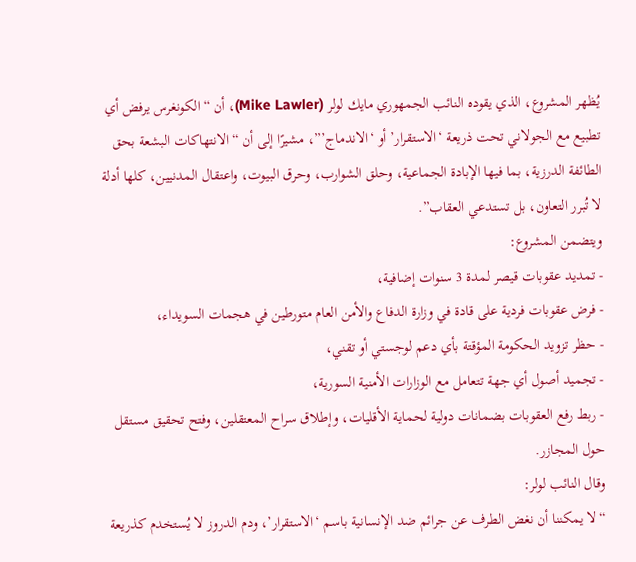يُظهر المشروع، الذي يقوده النائب الجمهوري مايك لولر (Mike Lawler)، أن “الكونغرس يرفض أي تطبيع مع الجولاني تحت ذريعة ‘الاستقرار’ أو ‘الاندماج’”، مشيرًا إلى أن “الانتهاكات البشعة بحق الطائفة الدرزية، بما فيها الإبادة الجماعية، وحلق الشوارب، وحرق البيوت، واعتقال المدنيين، كلها أدلة لا تُبرر التعاون، بل تستدعي العقاب”.
ويتضمن المشروع:
- تمديد عقوبات قيصر لمدة 3 سنوات إضافية،
- فرض عقوبات فردية على قادة في وزارة الدفاع والأمن العام متورطين في هجمات السويداء،
- حظر تزويد الحكومة المؤقتة بأي دعم لوجستي أو تقني،
- تجميد أصول أي جهة تتعامل مع الوزارات الأمنية السورية،
- ربط رفع العقوبات بضمانات دولية لحماية الأقليات، وإطلاق سراح المعتقلين، وفتح تحقيق مستقل حول المجازر.
وقال النائب لولر:
“لا يمكننا أن نغض الطرف عن جرائم ضد الإنسانية باسم ‘الاستقرار’، ودم الدروز لا يُستخدم كذريعة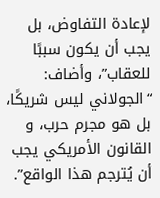لإعادة التفاوض، بل يجب أن يكون سببًا للعقاب”، وأضاف: “الجولاني ليس شريكًا، بل هو مجرم حرب، و القانون الأمريكي يجب أن يُترجم هذا الواقع”.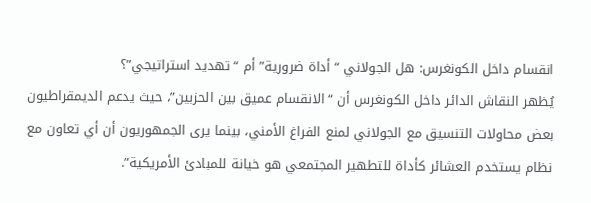انقسام داخل الكونغرس: هل الجولاني “أداة ضرورية” أم “تهديد استراتيجي”؟
يُظهر النقاش الدائر داخل الكونغرس أن “الانقسام عميق بين الحزبين”، حيث يدعم الديمقراطيون بعض محاولات التنسيق مع الجولاني لمنع الفراغ الأمني، بينما يرى الجمهوريون أن أي تعاون مع نظام يستخدم العشائر كأداة للتطهير المجتمعي هو خيانة للمبادئ الأمريكية”.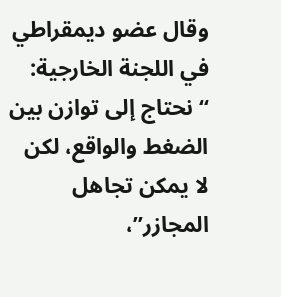وقال عضو ديمقراطي في اللجنة الخارجية:
“نحتاج إلى توازن بين الضغط والواقع، لكن لا يمكن تجاهل المجازر”،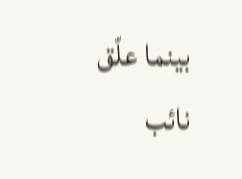بينما علّق نائب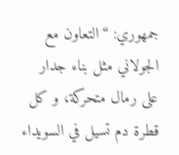جمهوري: “التعاون مع الجولاني مثل بناء جدار على رمال متحركة، و كل قطرة دم تسيل في السويداء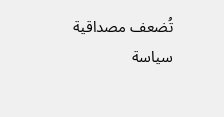تُضعف مصداقية سياسة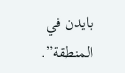بايدن في المنطقة”.